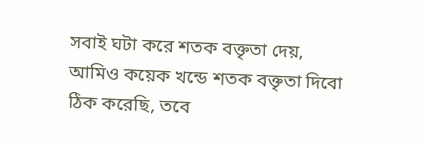সবাই ঘটা করে শতক বক্তৃতা দেয়, আমিও কয়েক খন্ডে শতক বক্তৃতা দিবো ঠিক করেছি, তবে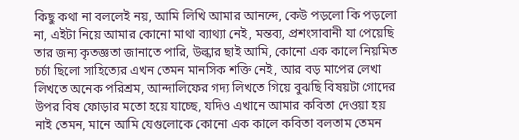কিছু কথা না বললেই নয়, আমি লিখি আমার আনন্দে, কেউ পড়লো কি পড়লো না, এইটা নিয়ে আমার কোনো মাথা ব্যাথ্যা নেই, মন্তব্য, প্রশংসাবানী যা পেয়েছি তার জন্য কৃতজ্ঞতা জানাতে পারি, উল্কার ছাই আমি, কোনো এক কালে নিয়মিত চর্চা ছিলো সাহিত্যের এখন তেমন মানসিক শক্তি নেই, আর বড় মাপের লেখা লিখতে অনেক পরিশ্রম, আন্দালিফের গদ্য লিখতে গিয়ে বুঝছি বিষয়টা গোদের উপর বিষ ফোড়ার মতো হয়ে যাচ্ছে, যদিও এখানে আমার কবিতা দেওয়া হয় নাই তেমন, মানে আমি যেগুলোকে কোনো এক কালে কবিতা বলতাম তেমন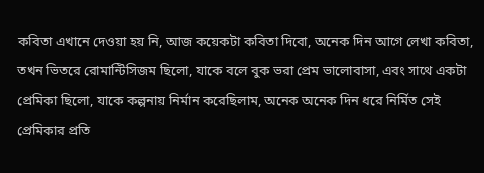কবিতা এখানে দেওয়া হয় নি, আজ কয়েকটা কবিতা দিবো, অনেক দিন আগে লেখা কবিতা, তখন ভিতরে রোমান্টিসিজম ছিলো, যাকে বলে বুক ভরা প্রেম ভালোবাসা, এবং সাথে একটা প্রেমিকা ছিলো, যাকে কল্পনায় নির্মান করেছিলাম, অনেক অনেক দিন ধরে নির্মিত সেই প্রেমিকার প্রতি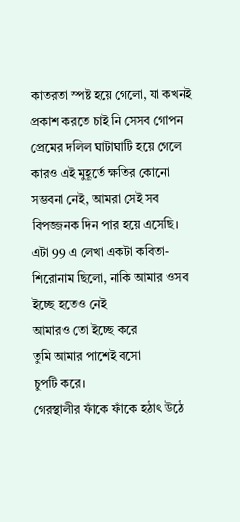কাতরতা স্পষ্ট হয়ে গেলো, যা কখনই প্রকাশ করতে চাই নি সেসব গোপন প্রেমের দলিল ঘাটাঘাটি হয়ে গেলে কারও এই মুহূর্তে ক্ষতির কোনো সম্ভবনা নেই, আমরা সেই সব বিপজ্জনক দিন পার হয়ে এসেছি।
এটা 99 এ লেখা একটা কবিতা-
শিরোনাম ছিলো, নাকি আমার ওসব ইচ্ছে হতেও নেই
আমারও তো ইচ্ছে করে
তুমি আমার পাশেই বসো
চুপটি করে।
গেরস্থালীর ফাঁকে ফাঁকে হঠাৎ উঠে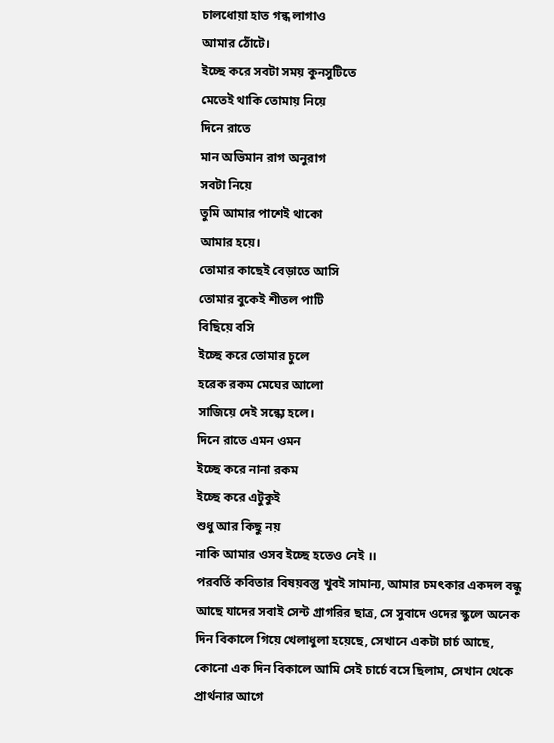চালধোয়া হাত গন্ধ লাগাও
আমার ঠোঁটে।
ইচ্ছে করে সবটা সময় কুনসুটিতে
মেতেই থাকি তোমায় নিয়ে
দিনে রাতে
মান অভিমান রাগ অনুরাগ
সবটা নিয়ে
তুমি আমার পাশেই থাকো
আমার হয়ে।
তোমার কাছেই বেড়াতে আসি
তোমার বুকেই শীতল পাটি
বিছিয়ে বসি
ইচ্ছে করে তোমার চুলে
হরেক রকম মেঘের আলো
সাজিয়ে দেই সন্ধ্যে হলে।
দিনে রাতে এমন ওমন
ইচ্ছে করে নানা রকম
ইচ্ছে করে এটুকুই
শুধু আর কিছু নয়
নাকি আমার ওসব ইচ্ছে হতেও নেই ।।
পরবর্তি কবিতার বিষয়বস্তু খুবই সামান্য, আমার চমৎকার একদল বন্ধু আছে যাদের সবাই সেন্ট গ্রাগরির ছাত্র, সে সুবাদে ওদের স্কুলে অনেক দিন বিকালে গিয়ে খেলাধুলা হয়েছে, সেখানে একটা চার্চ আছে, কোনো এক দিন বিকালে আমি সেই চার্চে বসে ছিলাম, সেখান থেকে প্রার্থনার আগে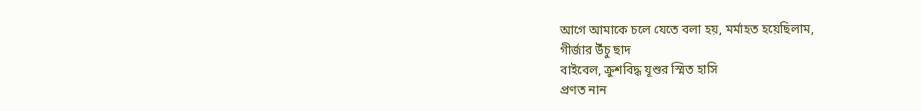আগে আমাকে চলে যেতে বলা হয়, মর্মাহত হয়েছিলাম,
গীর্জার উঁচু ছাদ
বাইবেল, ক্রুশবিদ্ধ যূশুর স্মিত হাসি
প্রণত নান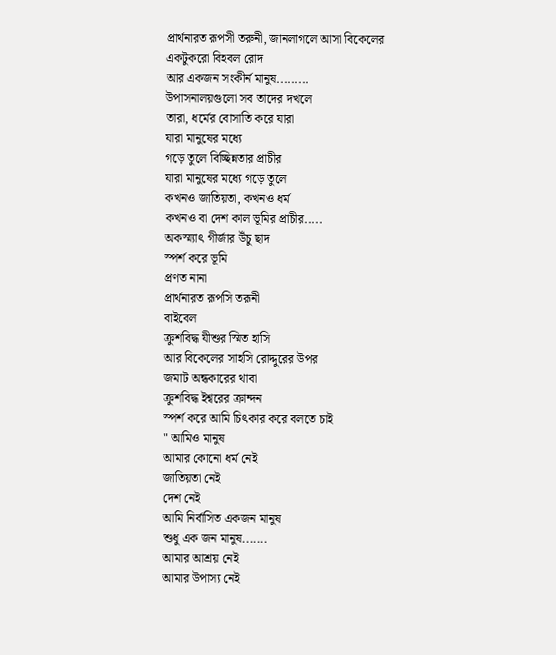প্রার্থনারত রূপসী তরুনী, জানলাগলে আসা বিকেলের
একটুকরো বিহবল রোদ
আর একজন সংকীর্ন মানুষ.........
উপাসনালয়গুলো সব তাদের দখলে
তারা, ধর্মের বোসাতি করে যারা
যারা মানুষের মধ্যে
গড়ে তুলে বিচ্ছিন্নতার প্রাচীর
যারা মানুষের মধ্যে গড়ে তুলে
কখনও জাতিয়তা, কখনও ধর্ম
কখনও বা দেশ কাল ভূমির প্রাচীর.....
অকস্ম্যাৎ গীর্জার উঁচু ছাদ
স্পর্শ করে ভূমি
প্রণত নানা
প্রার্থনারত রূপসি তরূনী
বাইবেল
ক্রুশবিদ্ধ যীশুর স্মিত হাসি
আর বিকেলের সাহসি রোদ্দুরের উপর
জমাট অন্ধকারের থাবা
ক্রুশবিদ্ধ ইশ্বরের ক্রান্দন
স্পর্শ করে আমি চিৎকার করে বলতে চাই
" আমিও মানুষ
আমার কোনো ধর্ম নেই
জাতিয়তা নেই
দেশ নেই
আমি নির্বাসিত একজন মানুষ
শুধু এক জন মানুষ.......
আমার আশ্রয় নেই
আমার উপাস্য নেই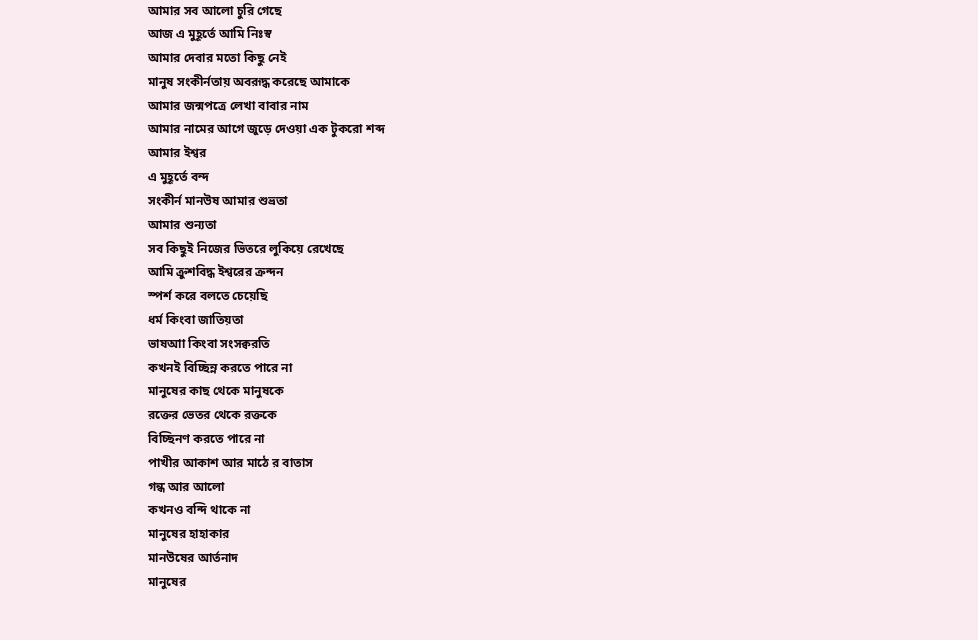আমার সব আলো চুরি গেছে
আজ এ মুহূর্তে আমি নিঃস্ব
আমার দেবার মতো কিছু নেই
মানুষ সংকীর্নতায় অবরূদ্ধ করেছে আমাকে
আমার জন্মপত্রে লেখা বাবার নাম
আমার নামের আগে জুড়ে দেওয়া এক টুকরো শব্দ
আমার ইশ্বর
এ মুহূর্তে বন্দ
সংকীর্ন মানউষ আমার শুভ্রতা
আমার শুন্যতা
সব কিছুই নিজের ভিতরে লুকিয়ে রেখেছে
আমি ক্রুশবিদ্ধ ইশ্বরের ক্রন্দন
স্পর্শ করে বলতে চেয়েছি
ধর্ম কিংবা জাতিয়তা
ভাষআা কিংবা সংসক্বরতি
কখনই বিচ্ছিন্ন করতে পারে না
মানুষের কাছ থেকে মানুষকে
রক্তের ভেতর থেকে রক্তকে
বিচ্ছিনণ করতে পারে না
পাখীর আকাশ আর মাঠে র বাতাস
গন্ধ আর আলো
কখনও বন্দি থাকে না
মানুষের হাহাকার
মানউষের আর্তনাদ
মানুষের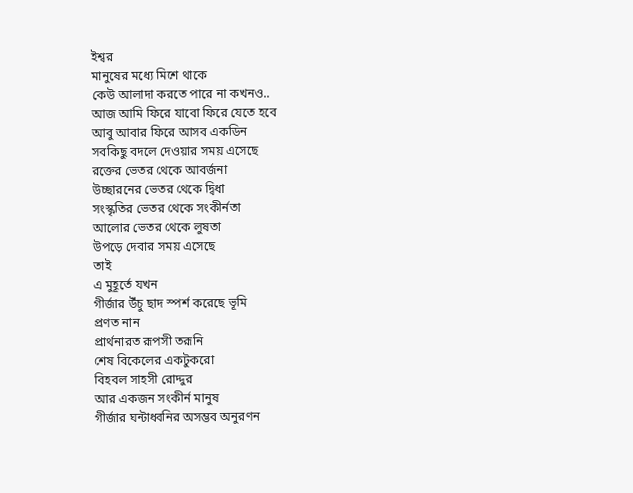ইশ্বর
মানুষের মধ্যে মিশে থাকে
কেউ আলাদা করতে পারে না কখনও..
আজ আমি ফিরে যাবো ফিরে যেতে হবে
আবু আবার ফিরে আসব একডিন
সবকিছু বদলে দেওয়ার সময় এসেছে
রক্তের ভেতর থেকে আবর্জনা
উচ্ছারনের ভেতর থেকে দ্বিধা
সংস্কৃতির ভেতর থেকে সংকীর্নতা
আলোর ভেতর থেকে লুষতা
উপড়ে দেবার সময় এসেছে
তাই
এ মুহূর্তে যখন
গীর্জার উঁচু ছাদ স্পর্শ করেছে ভূমি
প্রণত নান
প্রার্থনারত রূপসী তরূনি
শেষ বিকেলের একটুকরো
বিহবল সাহসী রোদ্দুর
আর একজন সংকীর্ন মানুষ
গীর্জার ঘন্টাধ্বনির অসম্ভব অনুরণন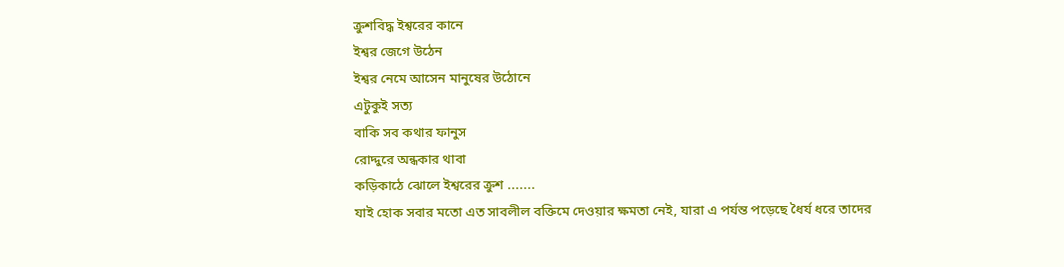ক্রুশবিদ্ধ ইশ্বরের কানে
ইশ্বর জেগে উঠেন
ইশ্বর নেমে আসেন মানুষের উঠোনে
এটুকুই সত্য
বাকি সব কথার ফানুস
রোদ্দুরে অন্ধকার থাবা
কড়িকাঠে ঝোলে ইশ্বরের ক্রুশ .......
যাই হোক সবার মতো এত সাবলীল বক্তিমে দেওয়ার ক্ষমতা নেই, যারা এ পর্যন্ত পড়েছে ধৈর্য ধরে তাদের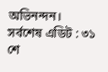অভিনন্দন।
সর্বশেষ এডিট : ৩১ শে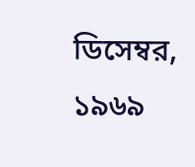ডিসেম্বর, ১৯৬৯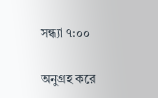সন্ধ্যা ৭:০০

অনুগ্রহ করে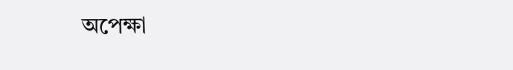অপেক্ষা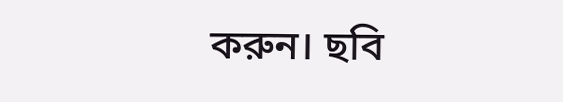করুন। ছবি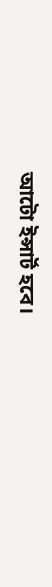আটো ইন্সার্ট হবে।